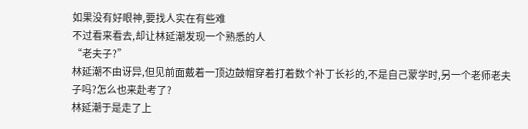如果没有好眼神,要找人实在有些难
不过看来看去,却让林延潮发现一个熟悉的人
“老夫子?”
林延潮不由讶异,但见前面戴着一顶边鼓帽穿着打着数个补丁长衫的,不是自己蒙学时,另一个老师老夫子吗?怎么也来赴考了?
林延潮于是走了上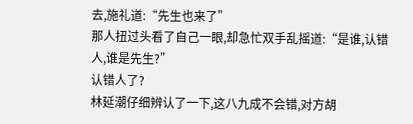去,施礼道:“先生也来了”
那人扭过头看了自己一眼,却急忙双手乱摇道:“是谁,认错人,谁是先生?”
认错人了?
林延潮仔细辨认了一下,这八九成不会错,对方胡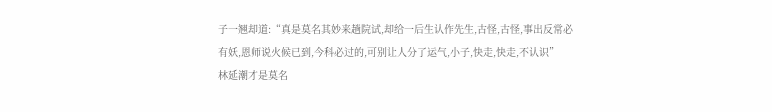子一翘却道:“真是莫名其妙来趟院试,却给一后生认作先生,古怪,古怪,事出反常必有妖,恩师说火候已到,今科必过的,可别让人分了运气,小子,快走,快走,不认识”
林延潮才是莫名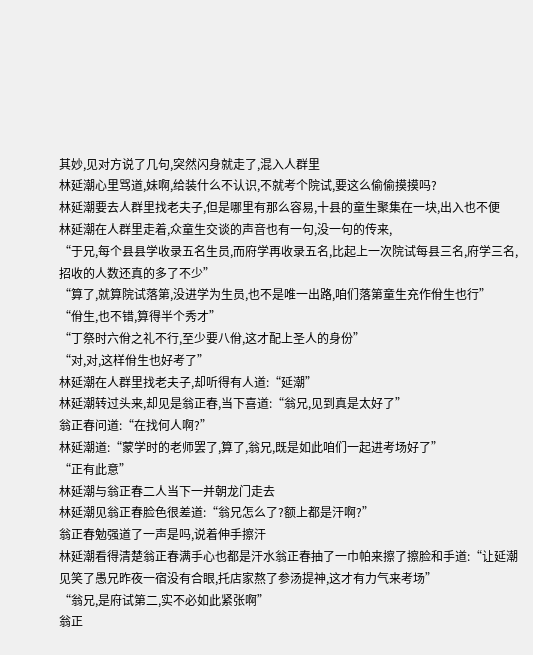其妙,见对方说了几句,突然闪身就走了,混入人群里
林延潮心里骂道,妹啊,给装什么不认识,不就考个院试,要这么偷偷摸摸吗?
林延潮要去人群里找老夫子,但是哪里有那么容易,十县的童生聚集在一块,出入也不便
林延潮在人群里走着,众童生交谈的声音也有一句,没一句的传来,
“于兄,每个县县学收录五名生员,而府学再收录五名,比起上一次院试每县三名,府学三名,招收的人数还真的多了不少”
“算了,就算院试落第,没进学为生员,也不是唯一出路,咱们落第童生充作佾生也行”
“佾生,也不错,算得半个秀才”
“丁祭时六佾之礼不行,至少要八佾,这才配上圣人的身份”
“对,对,这样佾生也好考了”
林延潮在人群里找老夫子,却听得有人道:“延潮”
林延潮转过头来,却见是翁正春,当下喜道:“翁兄,见到真是太好了”
翁正春问道:“在找何人啊?”
林延潮道:“蒙学时的老师罢了,算了,翁兄,既是如此咱们一起进考场好了”
“正有此意”
林延潮与翁正春二人当下一并朝龙门走去
林延潮见翁正春脸色很差道:“翁兄怎么了?额上都是汗啊?”
翁正春勉强道了一声是吗,说着伸手擦汗
林延潮看得清楚翁正春满手心也都是汗水翁正春抽了一巾帕来擦了擦脸和手道:“让延潮见笑了愚兄昨夜一宿没有合眼,托店家熬了参汤提神,这才有力气来考场”
“翁兄,是府试第二,实不必如此紧张啊”
翁正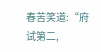春苦笑道:“府试第二,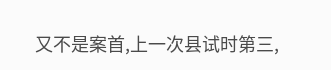又不是案首,上一次县试时第三,